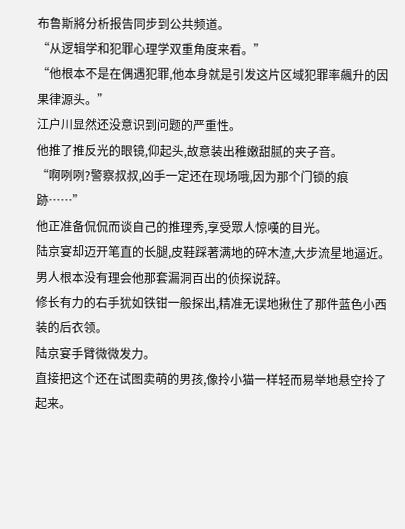布鲁斯將分析报告同步到公共频道。
“从逻辑学和犯罪心理学双重角度来看。”
“他根本不是在偶遇犯罪,他本身就是引发这片区域犯罪率飆升的因果律源头。”
江户川显然还没意识到问题的严重性。
他推了推反光的眼镜,仰起头,故意装出稚嫩甜腻的夹子音。
“啊咧咧?警察叔叔,凶手一定还在现场哦,因为那个门锁的痕跡……”
他正准备侃侃而谈自己的推理秀,享受眾人惊嘆的目光。
陆京宴却迈开笔直的长腿,皮鞋踩著满地的碎木渣,大步流星地逼近。
男人根本没有理会他那套漏洞百出的侦探说辞。
修长有力的右手犹如铁钳一般探出,精准无误地揪住了那件蓝色小西装的后衣领。
陆京宴手臂微微发力。
直接把这个还在试图卖萌的男孩,像拎小猫一样轻而易举地悬空拎了起来。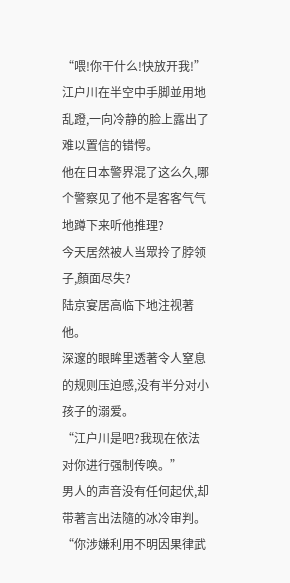“喂!你干什么!快放开我!”
江户川在半空中手脚並用地乱蹬,一向冷静的脸上露出了难以置信的错愕。
他在日本警界混了这么久,哪个警察见了他不是客客气气地蹲下来听他推理?
今天居然被人当眾拎了脖领子,顏面尽失?
陆京宴居高临下地注视著他。
深邃的眼眸里透著令人窒息的规则压迫感,没有半分对小孩子的溺爱。
“江户川是吧?我现在依法对你进行强制传唤。”
男人的声音没有任何起伏,却带著言出法隨的冰冷审判。
“你涉嫌利用不明因果律武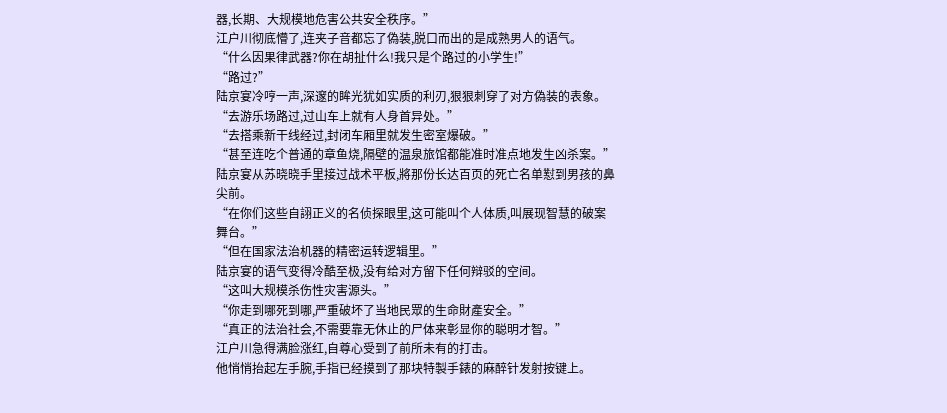器,长期、大规模地危害公共安全秩序。”
江户川彻底懵了,连夹子音都忘了偽装,脱口而出的是成熟男人的语气。
“什么因果律武器?你在胡扯什么!我只是个路过的小学生!”
“路过?”
陆京宴冷哼一声,深邃的眸光犹如实质的利刃,狠狠刺穿了对方偽装的表象。
“去游乐场路过,过山车上就有人身首异处。”
“去搭乘新干线经过,封闭车厢里就发生密室爆破。”
“甚至连吃个普通的章鱼烧,隔壁的温泉旅馆都能准时准点地发生凶杀案。”
陆京宴从苏晓晓手里接过战术平板,將那份长达百页的死亡名单懟到男孩的鼻尖前。
“在你们这些自詡正义的名侦探眼里,这可能叫个人体质,叫展现智慧的破案舞台。”
“但在国家法治机器的精密运转逻辑里。”
陆京宴的语气变得冷酷至极,没有给对方留下任何辩驳的空间。
“这叫大规模杀伤性灾害源头。”
“你走到哪死到哪,严重破坏了当地民眾的生命財產安全。”
“真正的法治社会,不需要靠无休止的尸体来彰显你的聪明才智。”
江户川急得满脸涨红,自尊心受到了前所未有的打击。
他悄悄抬起左手腕,手指已经摸到了那块特製手錶的麻醉针发射按键上。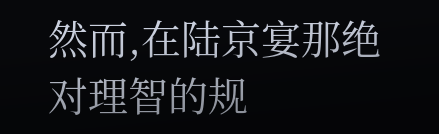然而,在陆京宴那绝对理智的规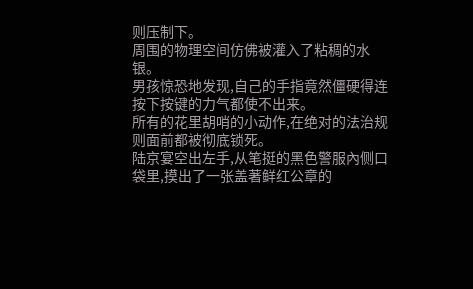则压制下。
周围的物理空间仿佛被灌入了粘稠的水银。
男孩惊恐地发现,自己的手指竟然僵硬得连按下按键的力气都使不出来。
所有的花里胡哨的小动作,在绝对的法治规则面前都被彻底锁死。
陆京宴空出左手,从笔挺的黑色警服內侧口袋里,摸出了一张盖著鲜红公章的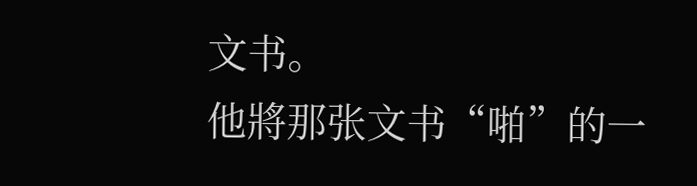文书。
他將那张文书“啪”的一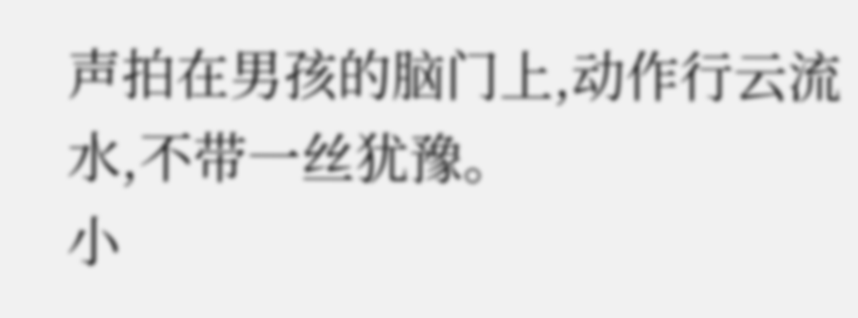声拍在男孩的脑门上,动作行云流水,不带一丝犹豫。
小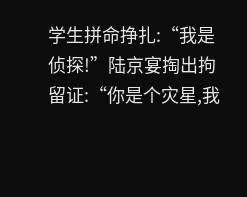学生拼命挣扎:“我是侦探!”陆京宴掏出拘留证:“你是个灾星,我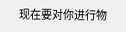现在要对你进行物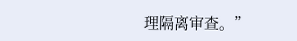理隔离审查。”